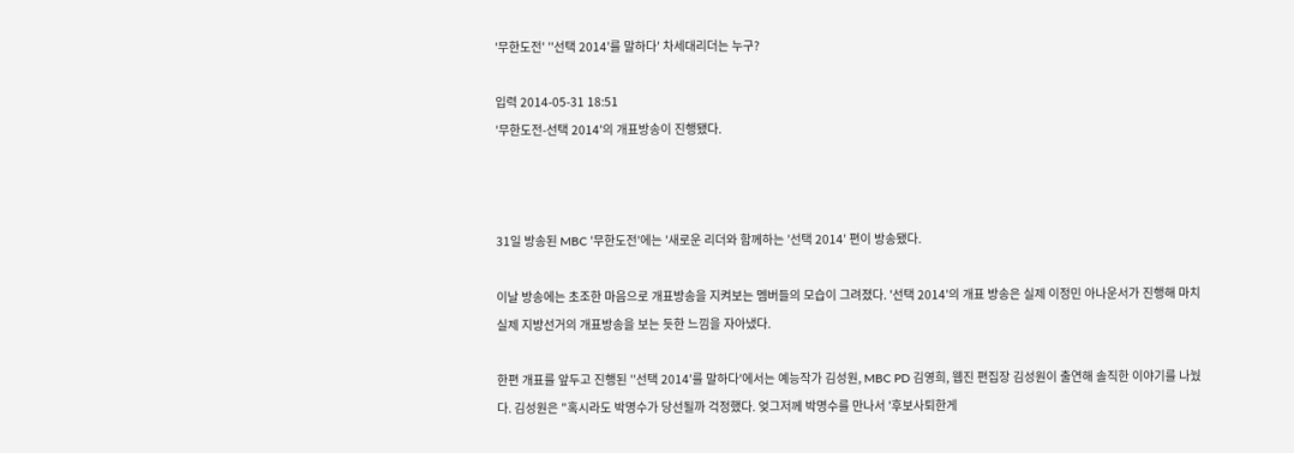'무한도전' ''선택 2014'를 말하다' 차세대리더는 누구?

입력 2014-05-31 18:51
'무한도전-선택 2014'의 개표방송이 진행됐다.



31일 방송된 MBC '무한도전'에는 '새로운 리더와 함께하는 '선택 2014' 편이 방송됐다.

이날 방송에는 초조한 마음으로 개표방송을 지켜보는 멤버들의 모습이 그려졌다. '선택 2014'의 개표 방송은 실제 이정민 아나운서가 진행해 마치 실제 지방선거의 개표방송을 보는 듯한 느낌을 자아냈다.

한편 개표를 앞두고 진행된 ''선택 2014'를 말하다'에서는 예능작가 김성원, MBC PD 김영희, 웹진 편집장 김성원이 출연해 솔직한 이야기를 나눴다. 김성원은 "혹시라도 박명수가 당선될까 걱정했다. 엊그저께 박명수를 만나서 '후보사퇴한게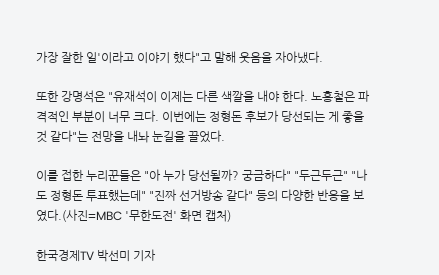가장 잘한 일'이라고 이야기 했다"고 말해 웃음을 자아냈다.

또한 강명석은 "유재석이 이제는 다른 색깔을 내야 한다. 노홍철은 파격적인 부분이 너무 크다. 이번에는 정형돈 후보가 당선되는 게 좋을 것 같다"는 전망을 내놔 눈길을 끌었다.

이를 접한 누리꾼들은 "아 누가 당선될까? 궁금하다" "두근두근" "나도 정형돈 투표했는데" "진짜 선거방송 같다" 등의 다양한 반응을 보였다.(사진=MBC '무한도전' 화면 캡처)

한국경제TV 박선미 기자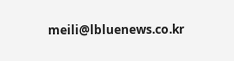meili@lbluenews.co.kr